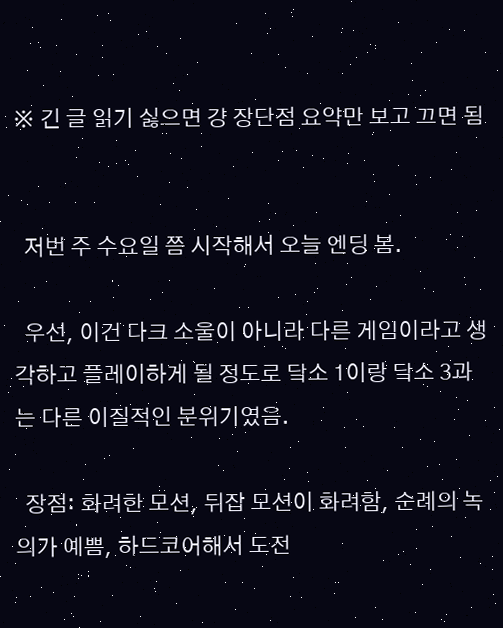※ 긴 글 읽기 싫으면 걍 장단점 요약만 보고 끄면 됨


  저번 주 수요일 쯤 시작해서 오늘 엔딩 봄.

  우선, 이건 다크 소울이 아니라 다른 게임이라고 생각하고 플레이하게 될 정도로 닼소 1이랑 닼소 3과는 다른 이질적인 분위기였음.

  장점: 화려한 모션, 뒤잡 모션이 화려함, 순례의 녹의가 예쁨, 하드코어해서 도전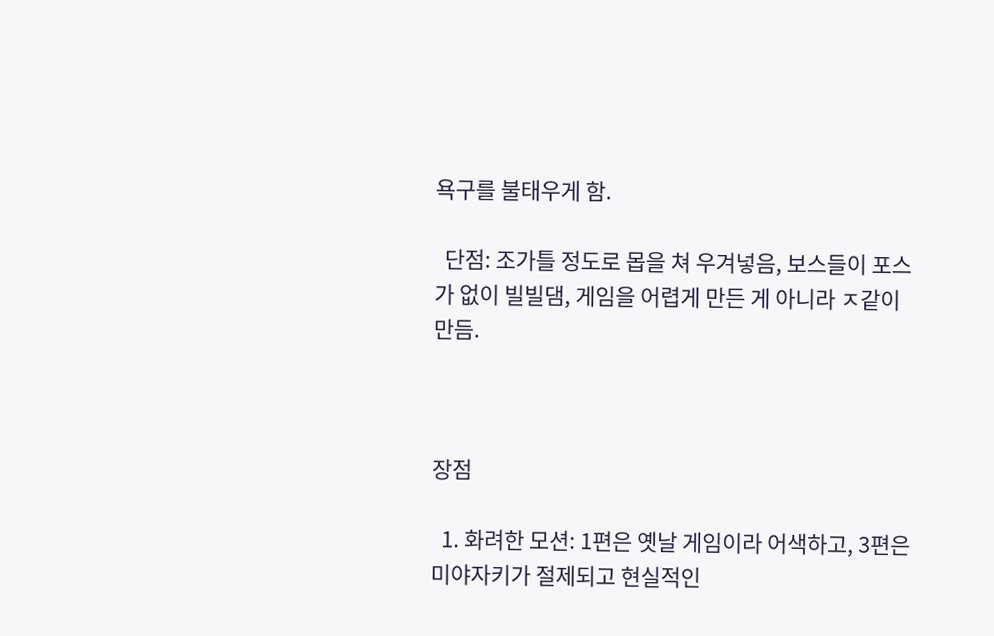욕구를 불태우게 함.

  단점: 조가틀 정도로 몹을 쳐 우겨넣음, 보스들이 포스가 없이 빌빌댐, 게임을 어렵게 만든 게 아니라 ㅈ같이 만듬.



장점

  1. 화려한 모션: 1편은 옛날 게임이라 어색하고, 3편은 미야자키가 절제되고 현실적인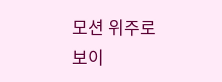모션 위주로 보이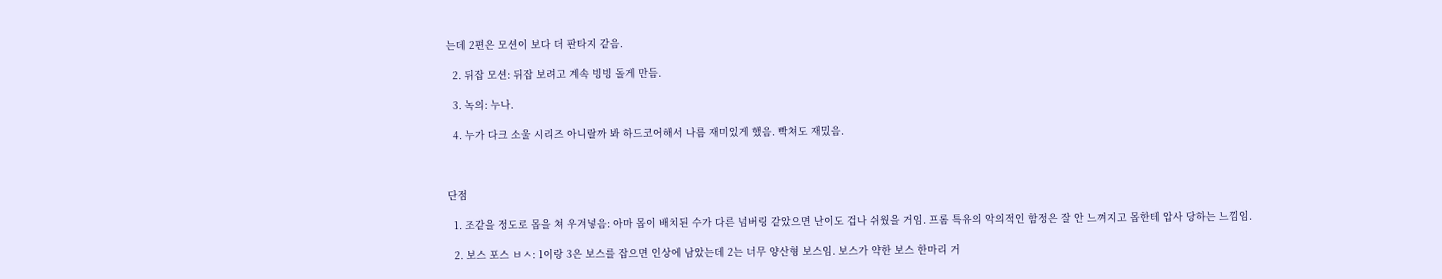는데 2편은 모션이 보다 더 판타지 같음.

  2. 뒤잡 모션: 뒤잡 보려고 계속 빙빙 돌게 만듬.

  3. 녹의: 누나.

  4. 누가 다크 소울 시리즈 아니랄까 봐 하드코어해서 나름 재미있게 했음. 빡쳐도 재밌음.



단점

  1. 조같을 정도로 몹을 쳐 우겨넣음: 아마 몹이 배치된 수가 다른 넘버링 같았으면 난이도 겁나 쉬웠을 거임. 프롬 특유의 악의적인 함정은 잘 안 느껴지고 몹한테 압사 당하는 느낌임.

  2. 보스 포스 ㅂㅅ: 1이랑 3은 보스를 잡으면 인상에 남았는데 2는 너무 양산형 보스임. 보스가 약한 보스 한마리 거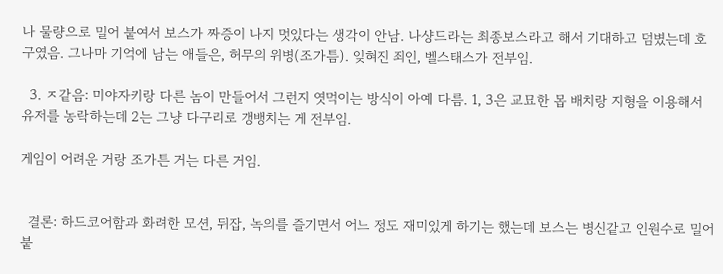나 물량으로 밀어 붙여서 보스가 짜증이 나지 멋있다는 생각이 안남. 나샹드라는 최종보스라고 해서 기대하고 덤볐는데 호구였음. 그나마 기억에 남는 애들은, 허무의 위병(조가틈). 잊혀진 죄인, 벨스태스가 전부임.

  3. ㅈ같음: 미야자키랑 다른 놈이 만들어서 그런지 엿먹이는 방식이 아예 다름. 1, 3은 교묘한 몹 배치랑 지형을 이용해서 유저를 농락하는데 2는 그냥 다구리로 갱뱅치는 게 전부임.

게임이 어려운 거랑 조가튼 거는 다른 거임.


  결론: 하드코어함과 화려한 모션, 뒤잡, 녹의를 즐기면서 어느 정도 재미있게 하기는 했는데 보스는 병신같고 인원수로 밀어 붙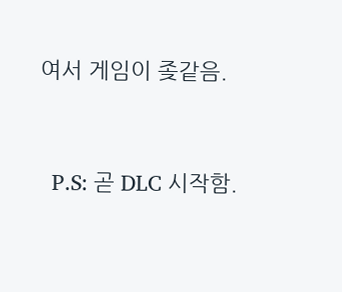여서 게임이 좆같음.


  P.S: 곧 DLC 시작함.